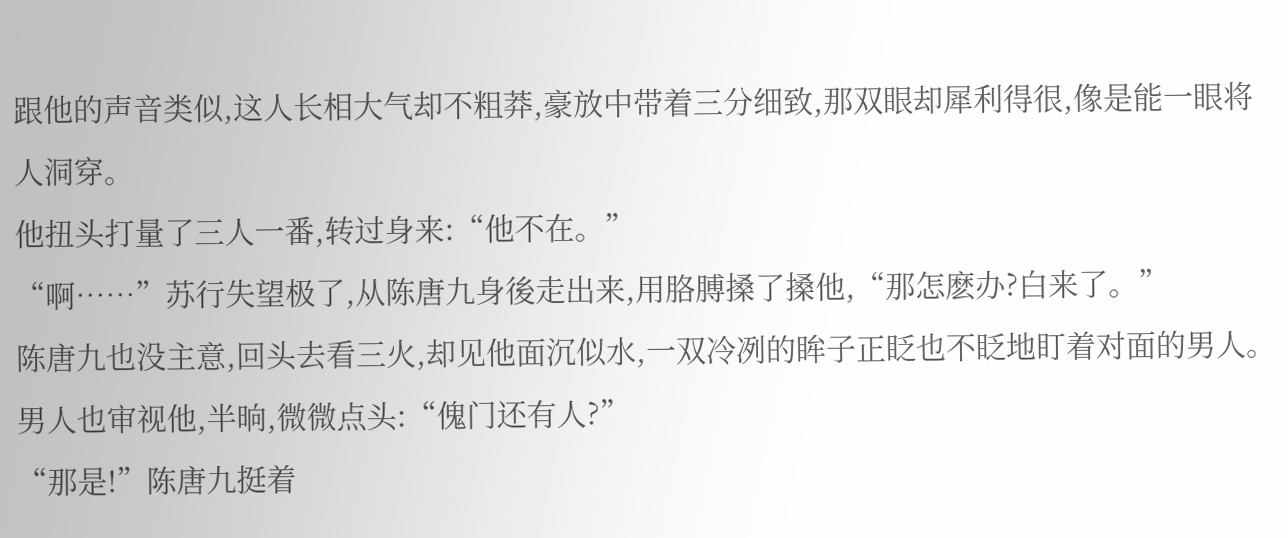跟他的声音类似,这人长相大气却不粗莽,豪放中带着三分细致,那双眼却犀利得很,像是能一眼将人洞穿。
他扭头打量了三人一番,转过身来:“他不在。”
“啊……”苏行失望极了,从陈唐九身後走出来,用胳膊搡了搡他,“那怎麽办?白来了。”
陈唐九也没主意,回头去看三火,却见他面沉似水,一双冷冽的眸子正眨也不眨地盯着对面的男人。
男人也审视他,半晌,微微点头:“傀门还有人?”
“那是!”陈唐九挺着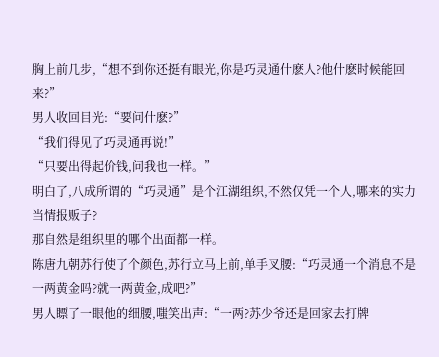胸上前几步,“想不到你还挺有眼光,你是巧灵通什麽人?他什麽时候能回来?”
男人收回目光:“要问什麽?”
“我们得见了巧灵通再说!”
“只要出得起价钱,问我也一样。”
明白了,八成所谓的“巧灵通”是个江湖组织,不然仅凭一个人,哪来的实力当情报贩子?
那自然是组织里的哪个出面都一样。
陈唐九朝苏行使了个颜色,苏行立马上前,单手叉腰:“巧灵通一个消息不是一两黄金吗?就一两黄金,成吧?”
男人瞟了一眼他的细腰,嗤笑出声:“一两?苏少爷还是回家去打牌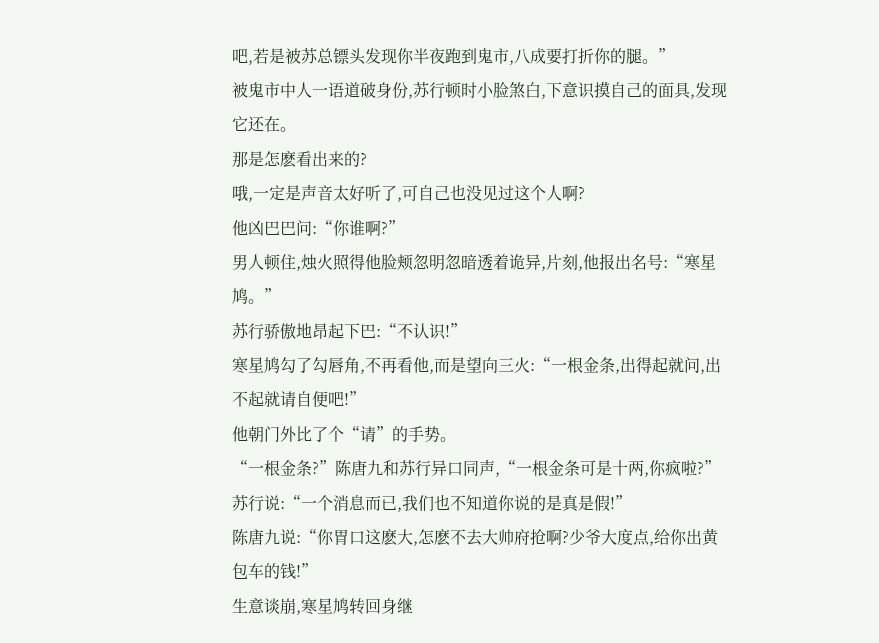吧,若是被苏总镖头发现你半夜跑到鬼市,八成要打折你的腿。”
被鬼市中人一语道破身份,苏行顿时小脸煞白,下意识摸自己的面具,发现它还在。
那是怎麽看出来的?
哦,一定是声音太好听了,可自己也没见过这个人啊?
他凶巴巴问:“你谁啊?”
男人顿住,烛火照得他脸颊忽明忽暗透着诡异,片刻,他报出名号:“寒星鸠。”
苏行骄傲地昂起下巴:“不认识!”
寒星鸠勾了勾唇角,不再看他,而是望向三火:“一根金条,出得起就问,出不起就请自便吧!”
他朝门外比了个“请”的手势。
“一根金条?”陈唐九和苏行异口同声,“一根金条可是十两,你疯啦?”
苏行说:“一个消息而已,我们也不知道你说的是真是假!”
陈唐九说:“你胃口这麽大,怎麽不去大帅府抢啊?少爷大度点,给你出黄包车的钱!”
生意谈崩,寒星鸠转回身继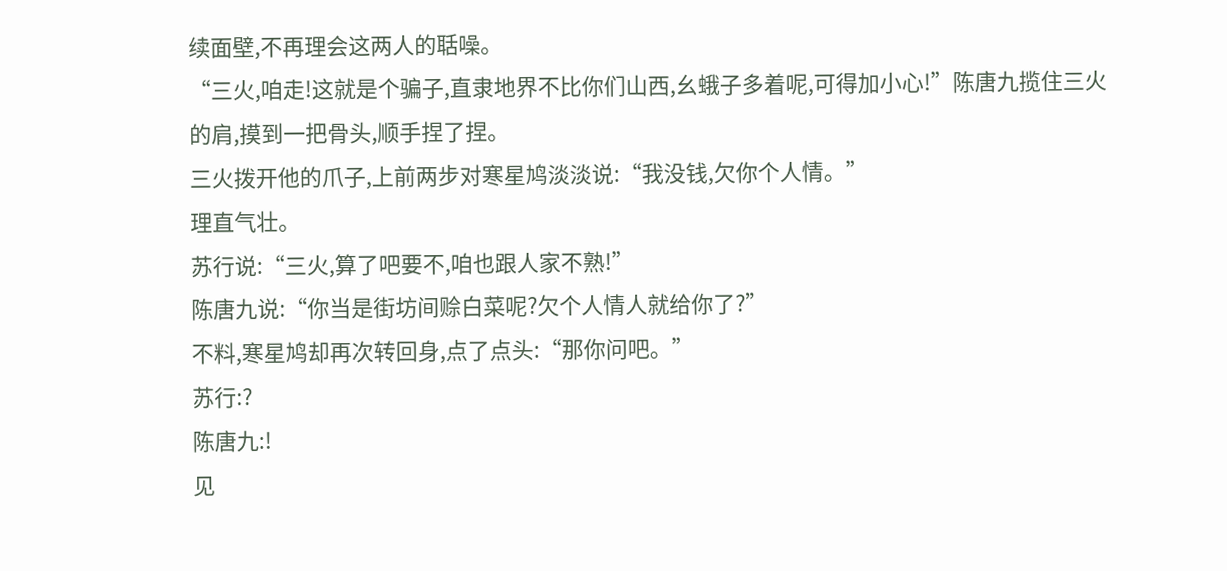续面壁,不再理会这两人的聒噪。
“三火,咱走!这就是个骗子,直隶地界不比你们山西,幺蛾子多着呢,可得加小心!”陈唐九揽住三火的肩,摸到一把骨头,顺手捏了捏。
三火拨开他的爪子,上前两步对寒星鸠淡淡说:“我没钱,欠你个人情。”
理直气壮。
苏行说:“三火,算了吧要不,咱也跟人家不熟!”
陈唐九说:“你当是街坊间赊白菜呢?欠个人情人就给你了?”
不料,寒星鸠却再次转回身,点了点头:“那你问吧。”
苏行:?
陈唐九:!
见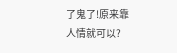了鬼了!原来靠人情就可以?